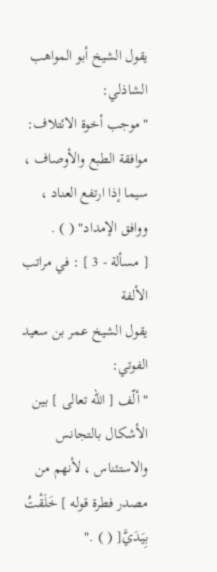يقول الشيخ أبو المواهب الشاذلي:
"موجب أخوة الائتلاف: موافقة الطبع والأوصاف ، سيما إذا ارتفع العناد ، ووافق الإمداد" ( ) .
[ مسألة - 3 ] : في مراتب الألفة
يقول الشيخ عمر بن سعيد الفوتي:
"ألّف [ الله تعالى ] بين الأشكال بالتجانس والاستئناس ، لأنهم من مصدر فطرة قوله ] خَلَقْتُ بِيَدَيَّ[ ( ) ."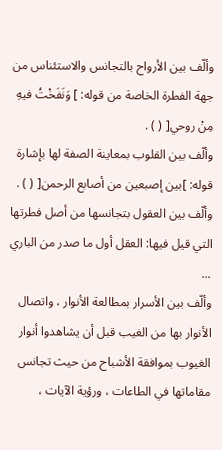وألّف بين الأرواح بالتجانس والاستئناس من جهة الفطرة الخاصة من قوله: ] وَنَفَخْتُ فيهِ مِنْ روحي[ ( ) .
وألّف بين القلوب بمعاينة الصفة لها بإشارة قوله: ]بين إصبعين من أصابع الرحمن[ ( ) .
وألّف بين العقول بتجانسها من أصل فطرتها التي قيل فيها: العقل أول ما صدر من الباري ...
وألّف بين الأسرار بمطالعة الأنوار ، واتصال الأنوار بها من الغيب قبل أن يشاهدوا أنوار الغيوب بموافقة الأشباح من حيث تجانس مقاماتها في الطاعات ، ورؤية الآيات ،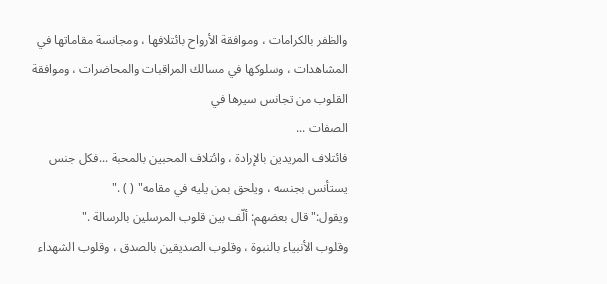والظفر بالكرامات ، وموافقة الأرواح بائتلافها ، ومجانسة مقاماتها في المشاهدات ، وسلوكها في مسالك المراقبات والمحاضرات ، وموافقة القلوب من تجانس سيرها في
الصفات ...
فائتلاف المريدين بالإرادة ، وائتلاف المحبين بالمحبة ...فكل جنس يستأنس بجنسه ، ويلحق بمن يليه في مقامه" ( ) ."
ويقول:"قال بعضهم: ألّف بين قلوب المرسلين بالرسالة ."
وقلوب الأنبياء بالنبوة ، وقلوب الصديقين بالصدق ، وقلوب الشهداء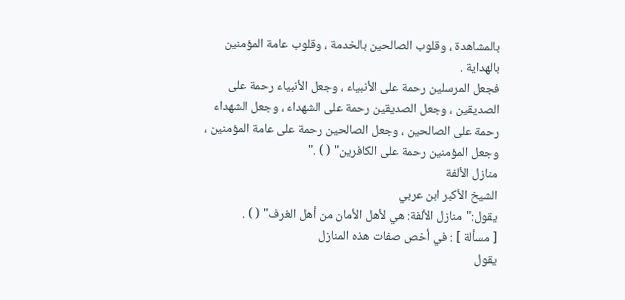بالمشاهدة ، وقلوب الصالحين بالخدمة ، وقلوب عامة المؤمنين بالهداية .
فجعل المرسلين رحمة على الأنبياء ، وجعل الأنبياء رحمة على الصديقين ، وجعل الصديقين رحمة على الشهداء ، وجعل الشهداء رحمة على الصالحين ، وجعل الصالحين رحمة على عامة المؤمنين ، وجعل المؤمنين رحمة على الكافرين" ( ) ."
منازل الألفة
الشيخ الأكبر ابن عربي
يقول:"منازل الألفة: هي لأهل الأمان من أهل الغرف" ( ) .
[ مسألة ] : في أخص صفات هذه المنازل
يقول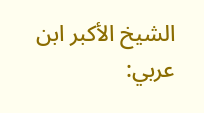الشيخ الأكبر ابن عربي: